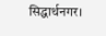सिद्धार्थनगर।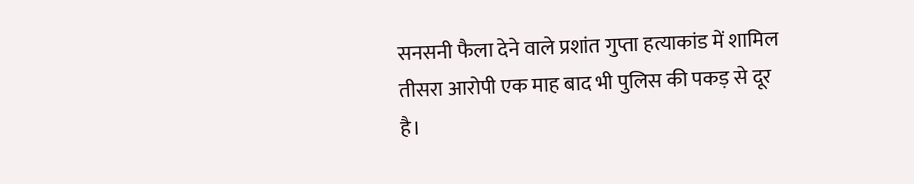सनसनी फैला देने वाले प्रशांत गुप्ता हत्याकांड में शामिल तीसरा आरोपी एक माह बाद भी पुलिस की पकड़ से दूर है।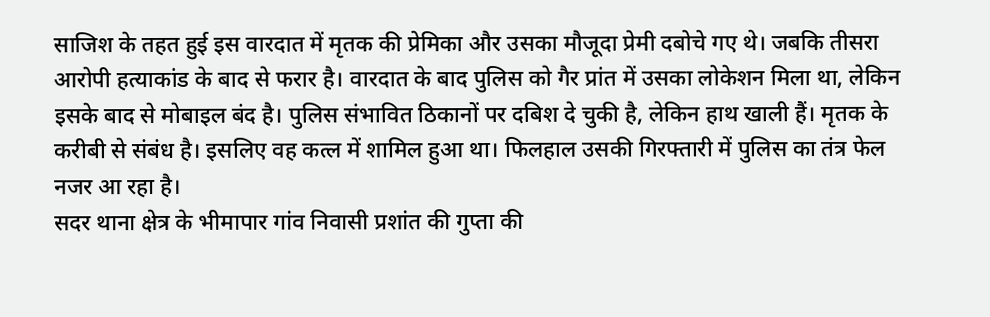साजिश के तहत हुई इस वारदात में मृतक की प्रेमिका और उसका मौजूदा प्रेमी दबोचे गए थे। जबकि तीसरा आरोपी हत्याकांड के बाद से फरार है। वारदात के बाद पुलिस को गैर प्रांत में उसका लोकेशन मिला था, लेकिन इसके बाद से मोबाइल बंद है। पुलिस संभावित ठिकानों पर दबिश दे चुकी है, लेकिन हाथ खाली हैं। मृतक के करीबी से संबंध है। इसलिए वह कत्ल में शामिल हुआ था। फिलहाल उसकी गिरफ्तारी में पुलिस का तंत्र फेल नजर आ रहा है।
सदर थाना क्षेत्र के भीमापार गांव निवासी प्रशांत की गुप्ता की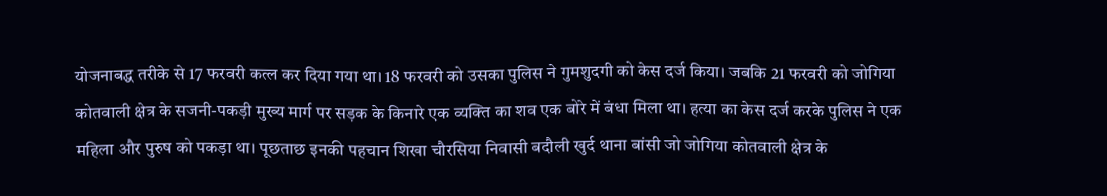योजनाबद्ध तरीके से 17 फरवरी कत्ल कर दिया गया था। 18 फरवरी को उसका पुलिस ने गुमशुदगी को केस दर्ज किया। जबकि 21 फरवरी को जोगिया कोतवाली क्षेत्र के सजनी-पकड़ी मुख्य मार्ग पर सड़क के किनारे एक व्यक्ति का शव एक बोरे में बंधा मिला था। हत्या का केस दर्ज करके पुलिस ने एक महिला और पुरुष को पकड़ा था। पूछताछ इनकी पहचान शिखा चौरसिया निवासी बदौली खुर्द थाना बांसी जो जोगिया कोतवाली क्षेत्र के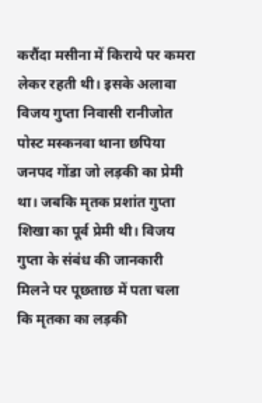करौंदा मसीना में किराये पर कमरा लेकर रहती थी। इसके अलावा विजय गुप्ता निवासी रानीजोत पोस्ट मस्कनवा थाना छपिया जनपद गोंडा जो लड़की का प्रेमी था। जबकि मृतक प्रशांत गुप्ता शिखा का पूर्व प्रेमी थी। विजय गुप्ता के संबंध की जानकारी मिलने पर पूछताछ में पता चला कि मृतका का लड़की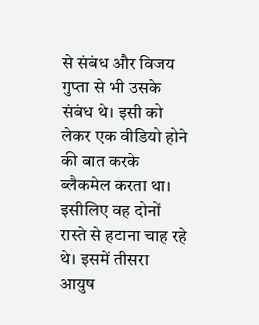से संबंध और विजय गुप्ता से भी उसके संबंध थे। इसी को लेकर एक वीडियो होने की बात करके ब्लैकमेल करता था। इसीलिए वह दोनों रास्ते से हटाना चाह रहे थे। इसमें तीसरा आयुष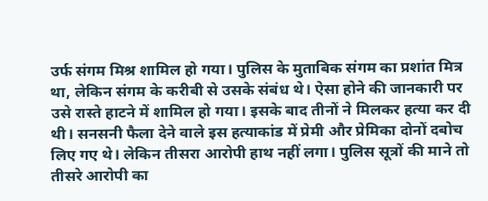उर्फ संगम मिश्र शामिल हो गया। पुलिस के मुताबिक संगम का प्रशांत मित्र था, लेकिन संगम के करीबी से उसके संबंध थे। ऐसा होने की जानकारी पर उसे रास्ते हाटने में शामिल हो गया। इसके बाद तीनों ने मिलकर हत्या कर दी थी। सनसनी फैला देने वाले इस हत्याकांड में प्रेमी और प्रेमिका दोनों दबोच लिए गए थे। लेकिन तीसरा आरोपी हाथ नहीं लगा। पुलिस सूत्रों की माने तो तीसरे आरोपी का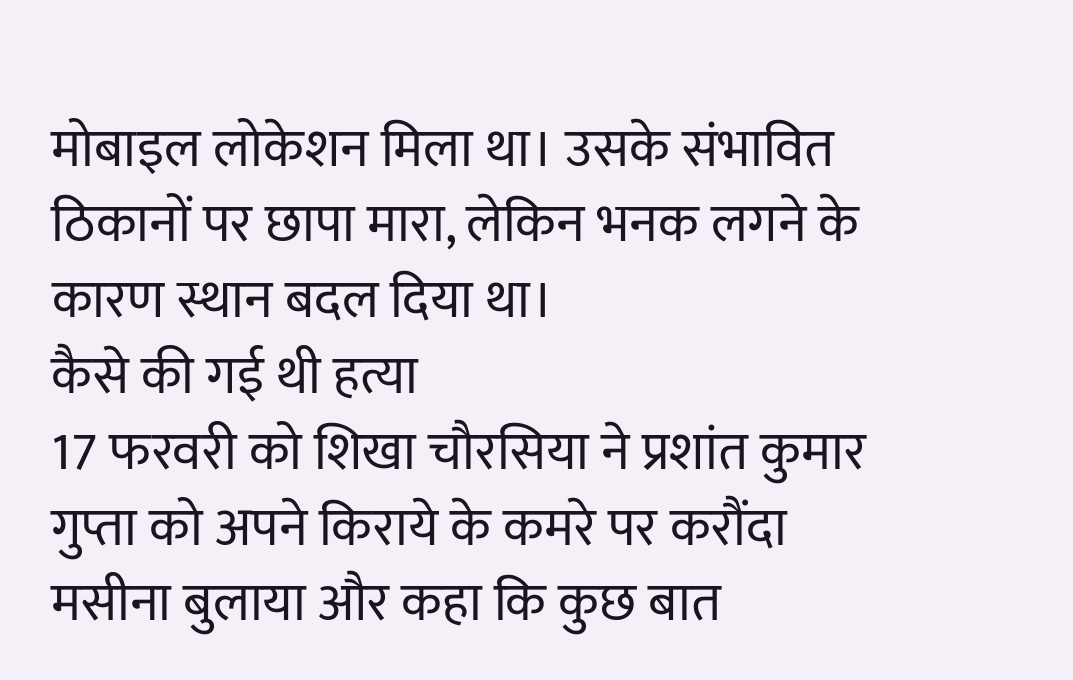मोबाइल लोकेशन मिला था। उसके संभावित ठिकानों पर छापा मारा, लेकिन भनक लगने के कारण स्थान बदल दिया था।
कैसे की गई थी हत्या
17 फरवरी को शिखा चौरसिया ने प्रशांत कुमार गुप्ता को अपने किराये के कमरे पर करौंदा मसीना बुलाया और कहा कि कुछ बात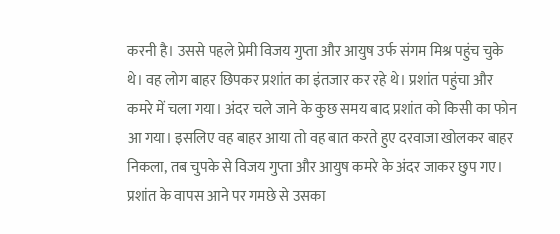करनी है। उससे पहले प्रेमी विजय गुप्ता और आयुष उर्फ संगम मिश्र पहुंच चुके थे। वह लोग बाहर छिपकर प्रशांत का इंतजार कर रहे थे। प्रशांत पहुंचा और कमरे में चला गया। अंदर चले जाने के कुछ समय बाद प्रशांत को किसी का फोन आ गया। इसलिए वह बाहर आया तो वह बात करते हुए दरवाजा खोलकर बाहर निकला, तब चुपके से विजय गुप्ता और आयुष कमरे के अंदर जाकर छुप गए। प्रशांत के वापस आने पर गमछे से उसका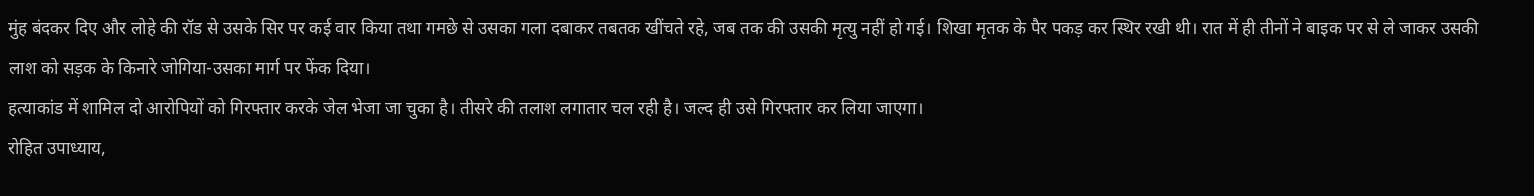मुंह बंदकर दिए और लोहे की रॉड से उसके सिर पर कई वार किया तथा गमछे से उसका गला दबाकर तबतक खींचते रहे, जब तक की उसकी मृत्यु नहीं हो गई। शिखा मृतक के पैर पकड़ कर स्थिर रखी थी। रात में ही तीनों ने बाइक पर से ले जाकर उसकी लाश को सड़क के किनारे जोगिया-उसका मार्ग पर फेंक दिया।
हत्याकांड में शामिल दो आरोपियों को गिरफ्तार करके जेल भेजा जा चुका है। तीसरे की तलाश लगातार चल रही है। जल्द ही उसे गिरफ्तार कर लिया जाएगा।
रोहित उपाध्याय,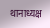थानाध्यक्ष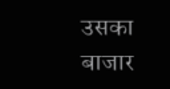उसका बाजार